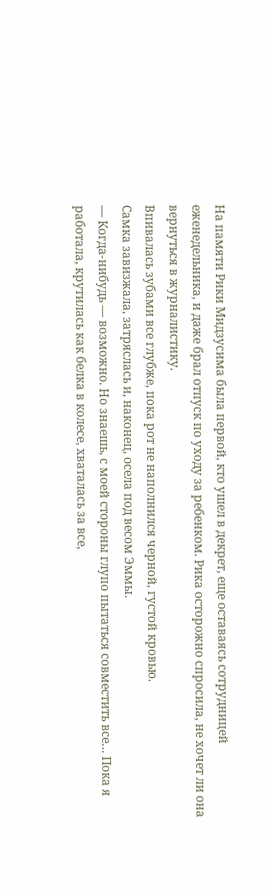На памяти Рики Мидзусима была первой, кто ушел в декрет, еще оставаясь сотрудницей еженедельника, и даже брал отпуск по уходу за ребенком. Рика осторожно спросила, не хочет ли она вернуться в журналистику.
Впивалась зубами все глубже, пока рот не наполнился черной, густой кровью.
Самка завизжала, затряслась и, наконец, осела под весом Эммы.
— Когда-нибудь — возможно. Но знаешь, с моей стороны глупо пытаться совместить все… Пока я работала, крутилась как белка в колесе, хваталась за все,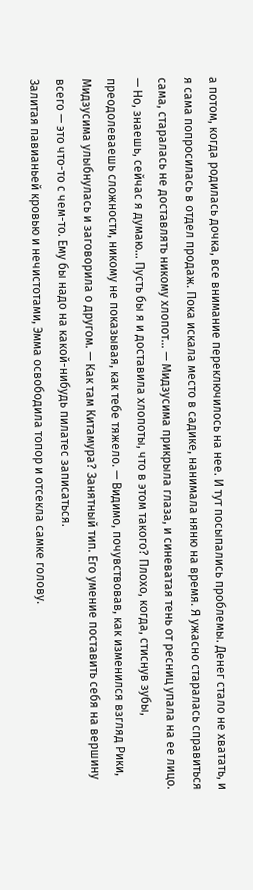а потом, когда родилась дочка, все внимание переключилось на нее. И тут посыпались проблемы. Денег стало не хватать, и я сама попросилась в отдел продаж. Пока искала место в садике, нанимала няню на время. Я ужасно старалась справиться сама, старалась не доставлять никому хлопот… — Мидзусима прикрыла глаза, и синеватая тень от ресниц упала на ее лицо. — Но, знаешь, сейчас я думаю… Пусть бы я и доставила хлопоты, что в этом такого? Плохо, когда, стиснув зубы, преодолеваешь сложности, никому не показывая, как тебе тяжело. — Видимо, почувствовав, как изменился взгляд Рики, Мидзусима улыбнулась и заговорила о другом. — Как там Китамура? Занятный тип. Его умение поставить себя на вершину всего — это что-то с чем-то. Ему бы надо на какой-нибудь пилатес записаться.
Залитая павианьей кровью и нечистотами, Эмма освободила топор и отсекла самке голову.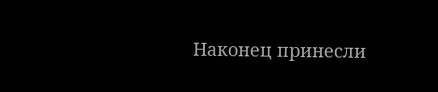Наконец принесли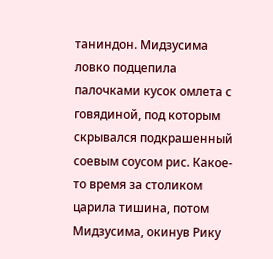таниндон. Мидзусима ловко подцепила палочками кусок омлета с говядиной, под которым скрывался подкрашенный соевым соусом рис. Какое-то время за столиком царила тишина, потом Мидзусима, окинув Рику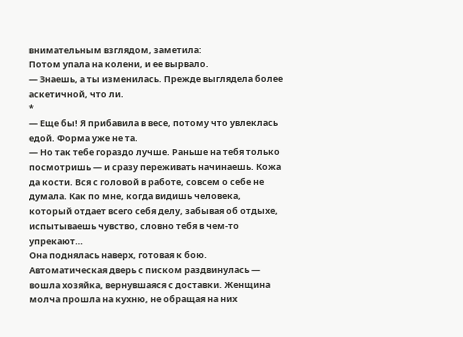внимательным взглядом, заметила:
Потом упала на колени, и ее вырвало.
— Знаешь, а ты изменилась. Прежде выглядела более аскетичной, что ли.
*
— Еще бы! Я прибавила в весе, потому что увлеклась едой. Форма уже не та.
— Но так тебе гораздо лучше. Раньше на тебя только посмотришь — и сразу переживать начинаешь. Кожа да кости. Вся с головой в работе, совсем о себе не думала. Как по мне, когда видишь человека, который отдает всего себя делу, забывая об отдыхе, испытываешь чувство, словно тебя в чем-то упрекают…
Она поднялась наверх, готовая к бою.
Автоматическая дверь с писком раздвинулась — вошла хозяйка, вернувшаяся с доставки. Женщина молча прошла на кухню, не обращая на них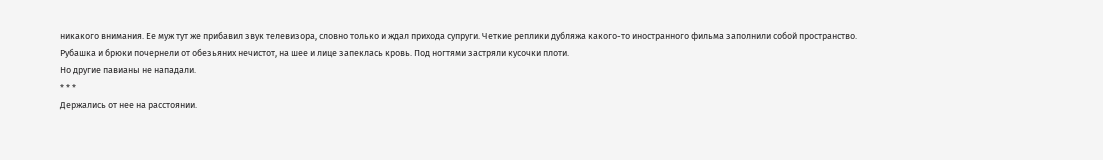никакого внимания. Ее муж тут же прибавил звук телевизора, словно только и ждал прихода супруги. Четкие реплики дубляжа какого-то иностранного фильма заполнили собой пространство.
Рубашка и брюки почернели от обезьяних нечистот, на шее и лице запеклась кровь. Под ногтями застряли кусочки плоти.
Но другие павианы не нападали.
* * *
Держались от нее на расстоянии.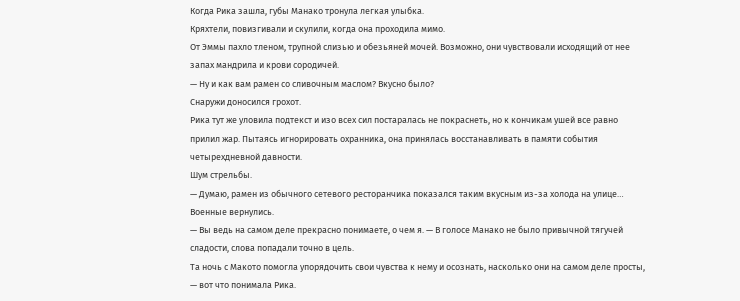Когда Рика зашла, губы Манако тронула легкая улыбка.
Кряхтели, повизгивали и скулили, когда она проходила мимо.
От Эммы пахло тленом, трупной слизью и обезьяней мочей. Возможно, они чувствовали исходящий от нее запах мандрила и крови сородичей.
— Ну и как вам рамен со сливочным маслом? Вкусно было?
Снаружи доносился грохот.
Рика тут же уловила подтекст и изо всех сил постаралась не покраснеть, но к кончикам ушей все равно прилил жар. Пытаясь игнорировать охранника, она принялась восстанавливать в памяти события четырехдневной давности.
Шум стрельбы.
— Думаю, рамен из обычного сетевого ресторанчика показался таким вкусным из-за холода на улице…
Военные вернулись.
— Вы ведь на самом деле прекрасно понимаете, о чем я. — В голосе Манако не было привычной тягучей сладости, слова попадали точно в цель.
Та ночь с Макото помогла упорядочить свои чувства к нему и осознать, насколько они на самом деле просты, — вот что понимала Рика.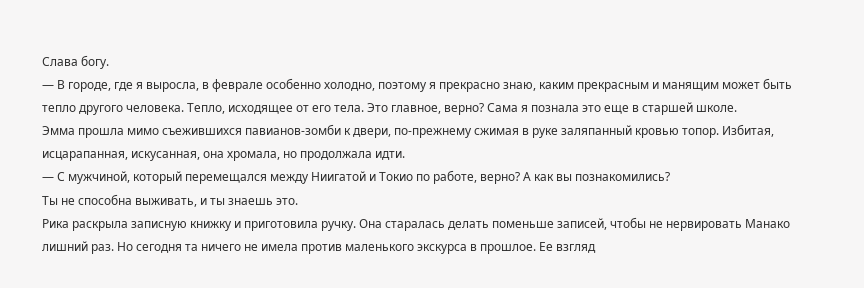Слава богу.
— В городе, где я выросла, в феврале особенно холодно, поэтому я прекрасно знаю, каким прекрасным и манящим может быть тепло другого человека. Тепло, исходящее от его тела. Это главное, верно? Сама я познала это еще в старшей школе.
Эмма прошла мимо съежившихся павианов-зомби к двери, по-прежнему сжимая в руке заляпанный кровью топор. Избитая, исцарапанная, искусанная, она хромала, но продолжала идти.
— С мужчиной, который перемещался между Ниигатой и Токио по работе, верно? А как вы познакомились?
Ты не способна выживать, и ты знаешь это.
Рика раскрыла записную книжку и приготовила ручку. Она старалась делать поменьше записей, чтобы не нервировать Манако лишний раз. Но сегодня та ничего не имела против маленького экскурса в прошлое. Ее взгляд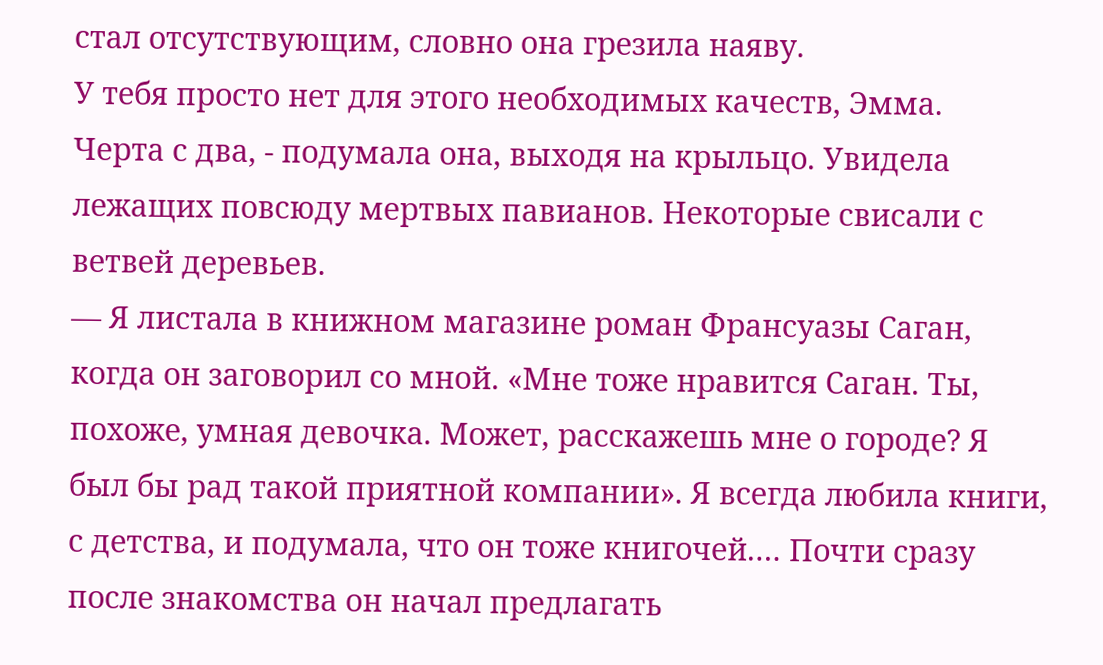стал отсутствующим, словно она грезила наяву.
У тебя просто нет для этого необходимых качеств, Эмма.
Черта с два, - подумала она, выходя на крыльцо. Увидела лежащих повсюду мертвых павианов. Некоторые свисали с ветвей деревьев.
— Я листала в книжном магазине роман Франсуазы Саган, когда он заговорил со мной. «Мне тоже нравится Саган. Ты, похоже, умная девочка. Может, расскажешь мне о городе? Я был бы рад такой приятной компании». Я всегда любила книги, с детства, и подумала, что он тоже книгочей.… Почти сразу после знакомства он начал предлагать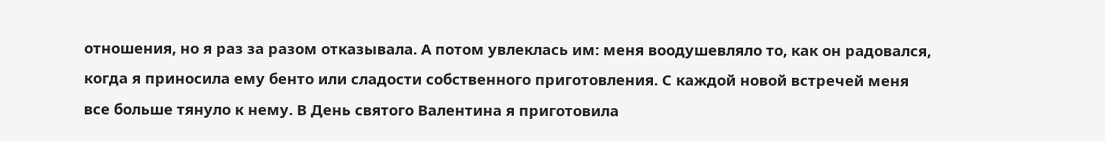отношения, но я раз за разом отказывала. А потом увлеклась им: меня воодушевляло то, как он радовался, когда я приносила ему бенто или сладости собственного приготовления. С каждой новой встречей меня все больше тянуло к нему. В День святого Валентина я приготовила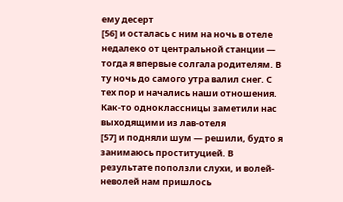ему десерт
[56] и осталась с ним на ночь в отеле недалеко от центральной станции — тогда я впервые солгала родителям. В ту ночь до самого утра валил снег. С тех пор и начались наши отношения. Как-то одноклассницы заметили нас выходящими из лав-отеля
[57] и подняли шум — решили, будто я занимаюсь проституцией. В результате поползли слухи, и волей-неволей нам пришлось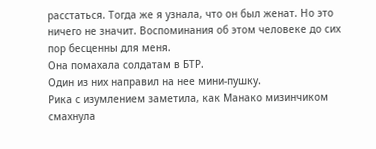расстаться. Тогда же я узнала, что он был женат. Но это ничего не значит. Воспоминания об этом человеке до сих пор бесценны для меня.
Она помахала солдатам в БТР.
Один из них направил на нее мини-пушку.
Рика с изумлением заметила, как Манако мизинчиком смахнула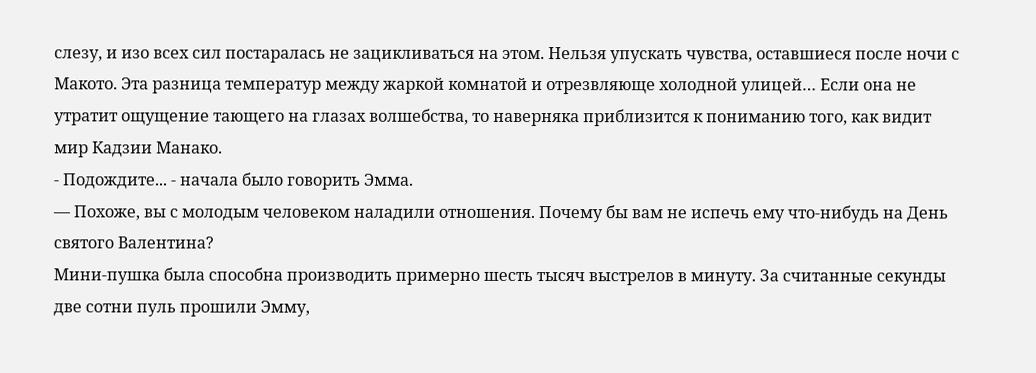слезу, и изо всех сил постаралась не зацикливаться на этом. Нельзя упускать чувства, оставшиеся после ночи с Макото. Эта разница температур между жаркой комнатой и отрезвляюще холодной улицей… Если она не утратит ощущение тающего на глазах волшебства, то наверняка приблизится к пониманию того, как видит мир Кадзии Манако.
- Подождите... - начала было говорить Эмма.
— Похоже, вы с молодым человеком наладили отношения. Почему бы вам не испечь ему что-нибудь на День святого Валентина?
Мини-пушка была способна производить примерно шесть тысяч выстрелов в минуту. За считанные секунды две сотни пуль прошили Эмму,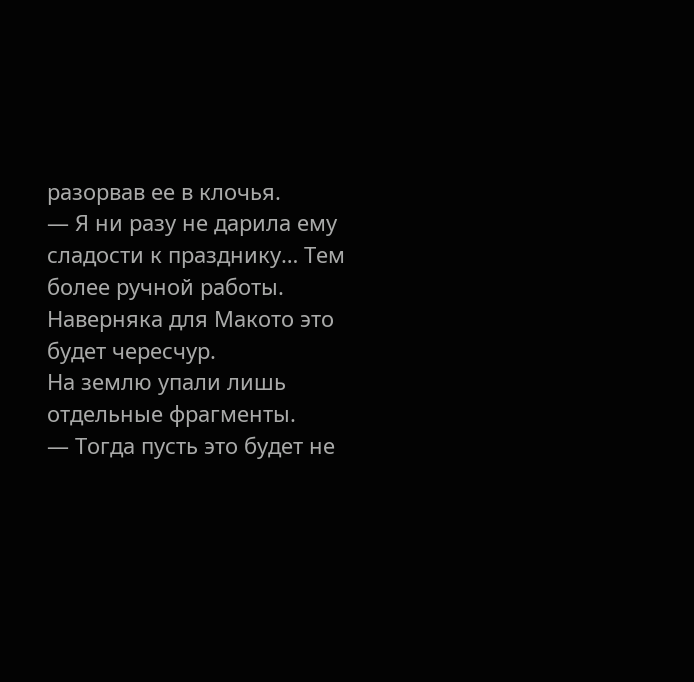разорвав ее в клочья.
— Я ни разу не дарила ему сладости к празднику… Тем более ручной работы. Наверняка для Макото это будет чересчур.
На землю упали лишь отдельные фрагменты.
— Тогда пусть это будет не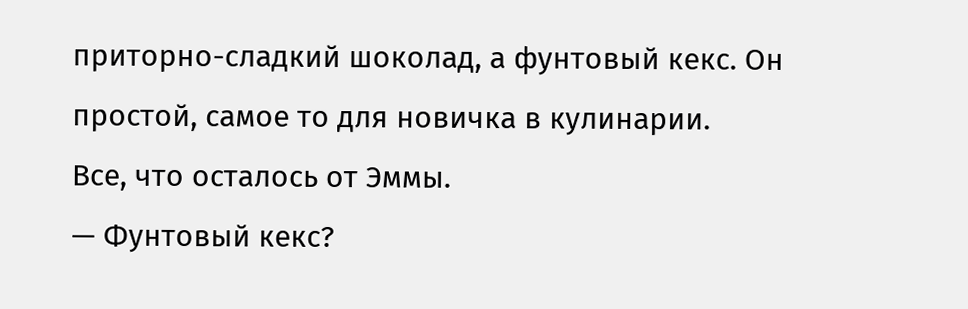приторно-сладкий шоколад, а фунтовый кекс. Он простой, самое то для новичка в кулинарии.
Все, что осталось от Эммы.
— Фунтовый кекс?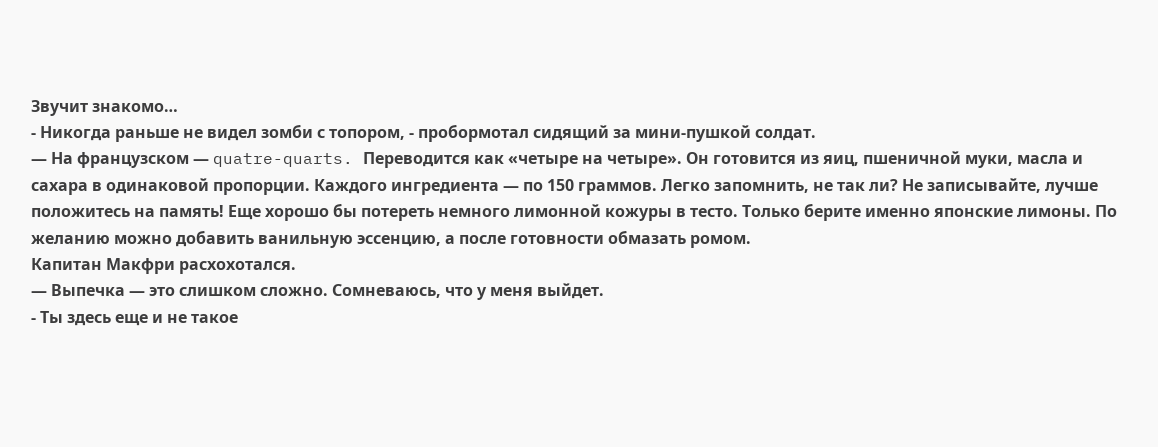Звучит знакомо…
- Никогда раньше не видел зомби с топором, - пробормотал сидящий за мини-пушкой солдат.
— На французском — quatre-quarts. Переводится как «четыре на четыре». Он готовится из яиц, пшеничной муки, масла и сахара в одинаковой пропорции. Каждого ингредиента — по 150 граммов. Легко запомнить, не так ли? Не записывайте, лучше положитесь на память! Еще хорошо бы потереть немного лимонной кожуры в тесто. Только берите именно японские лимоны. По желанию можно добавить ванильную эссенцию, а после готовности обмазать ромом.
Капитан Макфри расхохотался.
— Выпечка — это слишком сложно. Сомневаюсь, что у меня выйдет.
- Ты здесь еще и не такое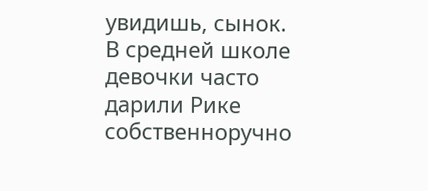увидишь, сынок.
В средней школе девочки часто дарили Рике собственноручно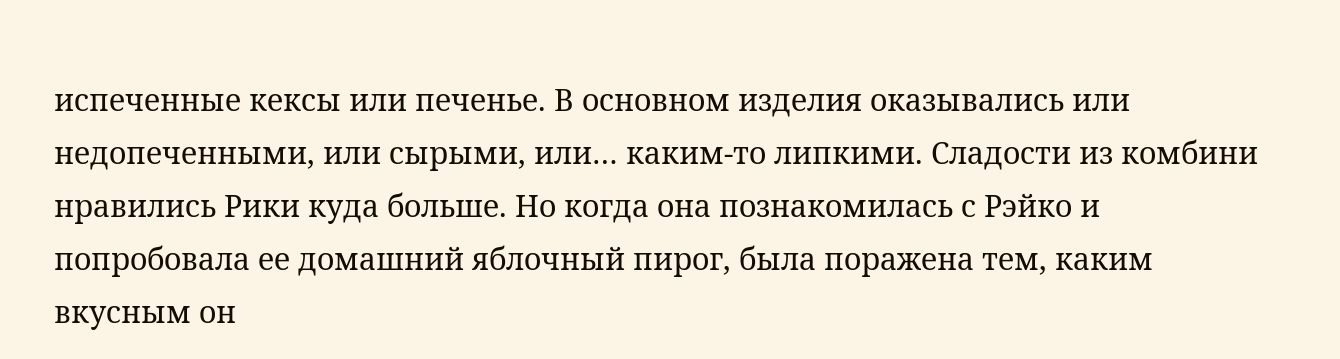испеченные кексы или печенье. В основном изделия оказывались или недопеченными, или сырыми, или… каким-то липкими. Сладости из комбини нравились Рики куда больше. Но когда она познакомилась с Рэйко и попробовала ее домашний яблочный пирог, была поражена тем, каким вкусным он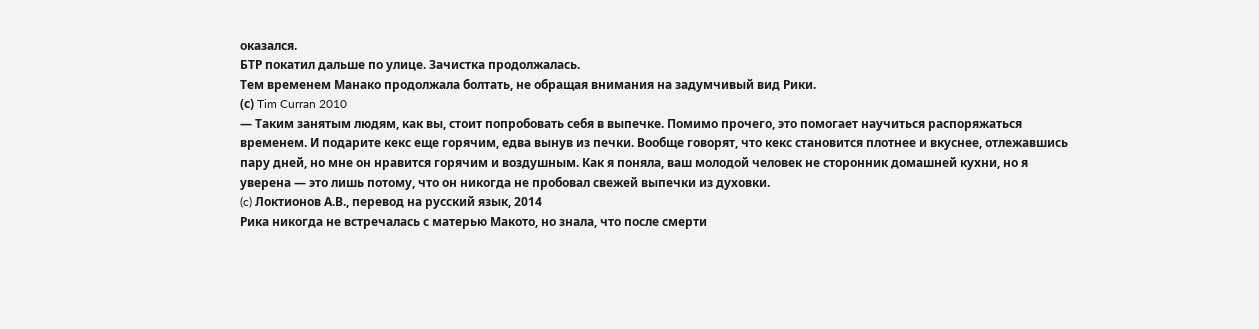оказался.
БТР покатил дальше по улице. Зачистка продолжалась.
Тем временем Манако продолжала болтать, не обращая внимания на задумчивый вид Рики.
(с) Tim Curran 2010
— Таким занятым людям, как вы, стоит попробовать себя в выпечке. Помимо прочего, это помогает научиться распоряжаться временем. И подарите кекс еще горячим, едва вынув из печки. Вообще говорят, что кекс становится плотнее и вкуснее, отлежавшись пару дней, но мне он нравится горячим и воздушным. Как я поняла, ваш молодой человек не сторонник домашней кухни, но я уверена — это лишь потому, что он никогда не пробовал свежей выпечки из духовки.
(c) Локтионов А.В., перевод на русский язык, 2014
Рика никогда не встречалась с матерью Макото, но знала, что после смерти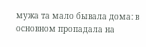мужа та мало бывала дома: в основном пропадала на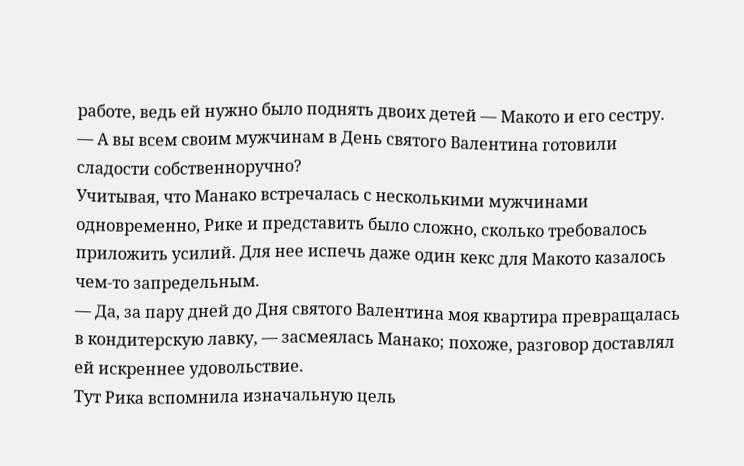работе, ведь ей нужно было поднять двоих детей — Макото и его сестру.
— А вы всем своим мужчинам в День святого Валентина готовили сладости собственноручно?
Учитывая, что Манако встречалась с несколькими мужчинами одновременно, Рике и представить было сложно, сколько требовалось приложить усилий. Для нее испечь даже один кекс для Макото казалось чем-то запредельным.
— Да, за пару дней до Дня святого Валентина моя квартира превращалась в кондитерскую лавку, — засмеялась Манако; похоже, разговор доставлял ей искреннее удовольствие.
Тут Рика вспомнила изначальную цель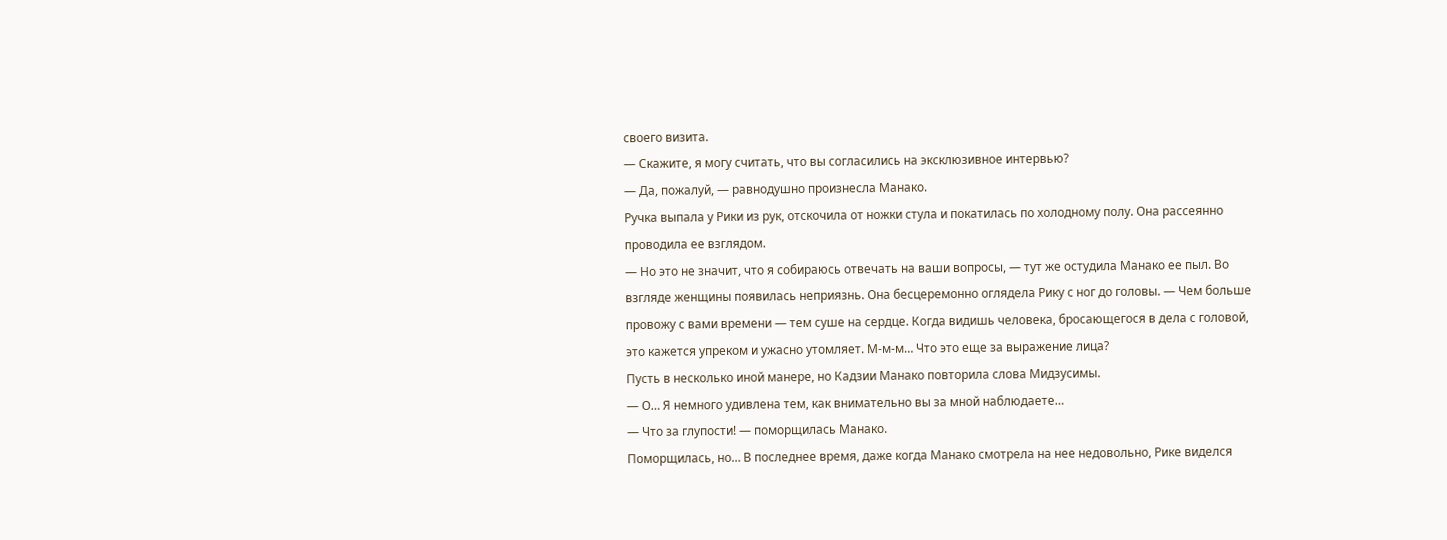своего визита.
— Скажите, я могу считать, что вы согласились на эксклюзивное интервью?
— Да, пожалуй, — равнодушно произнесла Манако.
Ручка выпала у Рики из рук, отскочила от ножки стула и покатилась по холодному полу. Она рассеянно проводила ее взглядом.
— Но это не значит, что я собираюсь отвечать на ваши вопросы, — тут же остудила Манако ее пыл. Во взгляде женщины появилась неприязнь. Она бесцеремонно оглядела Рику с ног до головы. — Чем больше провожу с вами времени — тем суше на сердце. Когда видишь человека, бросающегося в дела с головой, это кажется упреком и ужасно утомляет. М-м-м… Что это еще за выражение лица?
Пусть в несколько иной манере, но Кадзии Манако повторила слова Мидзусимы.
— О… Я немного удивлена тем, как внимательно вы за мной наблюдаете…
— Что за глупости! — поморщилась Манако.
Поморщилась, но… В последнее время, даже когда Манако смотрела на нее недовольно, Рике виделся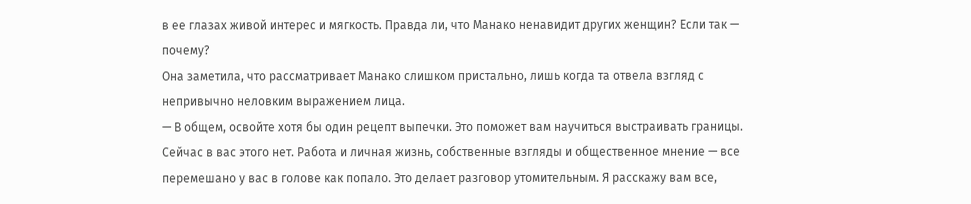в ее глазах живой интерес и мягкость. Правда ли, что Манако ненавидит других женщин? Если так — почему?
Она заметила, что рассматривает Манако слишком пристально, лишь когда та отвела взгляд с непривычно неловким выражением лица.
— В общем, освойте хотя бы один рецепт выпечки. Это поможет вам научиться выстраивать границы. Сейчас в вас этого нет. Работа и личная жизнь, собственные взгляды и общественное мнение — все перемешано у вас в голове как попало. Это делает разговор утомительным. Я расскажу вам все,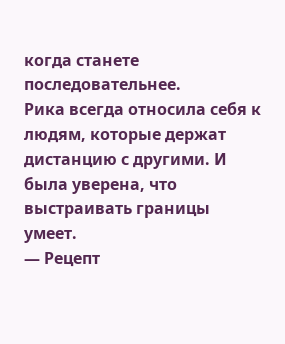когда станете последовательнее.
Рика всегда относила себя к людям, которые держат дистанцию с другими. И была уверена, что выстраивать границы умеет.
— Рецепт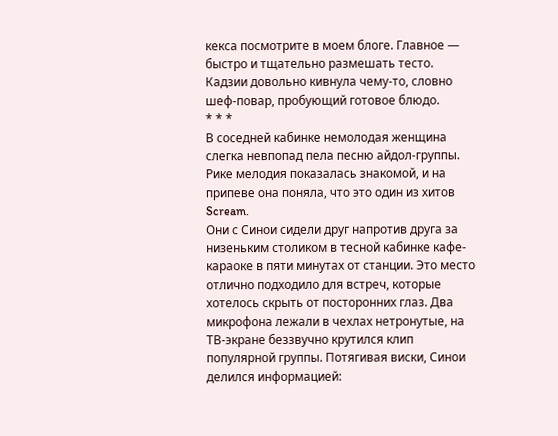кекса посмотрите в моем блоге. Главное — быстро и тщательно размешать тесто.
Кадзии довольно кивнула чему-то, словно шеф-повар, пробующий готовое блюдо.
* * *
В соседней кабинке немолодая женщина слегка невпопад пела песню айдол-группы. Рике мелодия показалась знакомой, и на припеве она поняла, что это один из хитов Scream.
Они с Синои сидели друг напротив друга за низеньким столиком в тесной кабинке кафе-караоке в пяти минутах от станции. Это место отлично подходило для встреч, которые хотелось скрыть от посторонних глаз. Два микрофона лежали в чехлах нетронутые, на ТВ-экране беззвучно крутился клип популярной группы. Потягивая виски, Синои делился информацией: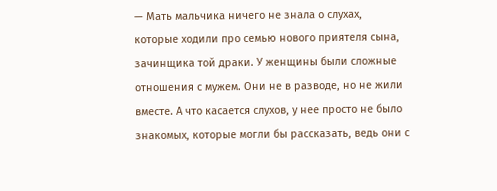— Мать мальчика ничего не знала о слухах, которые ходили про семью нового приятеля сына, зачинщика той драки. У женщины были сложные отношения с мужем. Они не в разводе, но не жили вместе. А что касается слухов, у нее просто не было знакомых, которые могли бы рассказать, ведь они с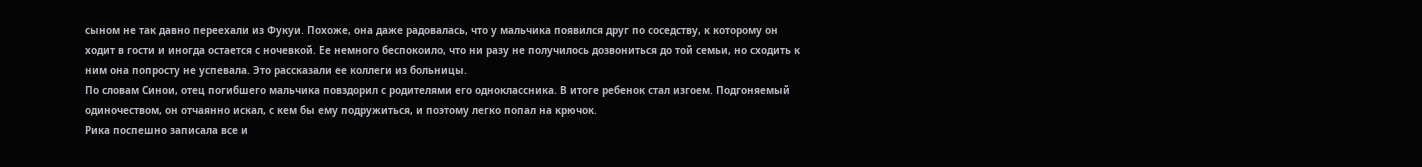сыном не так давно переехали из Фукуи. Похоже, она даже радовалась, что у мальчика появился друг по соседству, к которому он ходит в гости и иногда остается с ночевкой. Ее немного беспокоило, что ни разу не получилось дозвониться до той семьи, но сходить к ним она попросту не успевала. Это рассказали ее коллеги из больницы.
По словам Синои, отец погибшего мальчика повздорил с родителями его одноклассника. В итоге ребенок стал изгоем. Подгоняемый одиночеством, он отчаянно искал, с кем бы ему подружиться, и поэтому легко попал на крючок.
Рика поспешно записала все и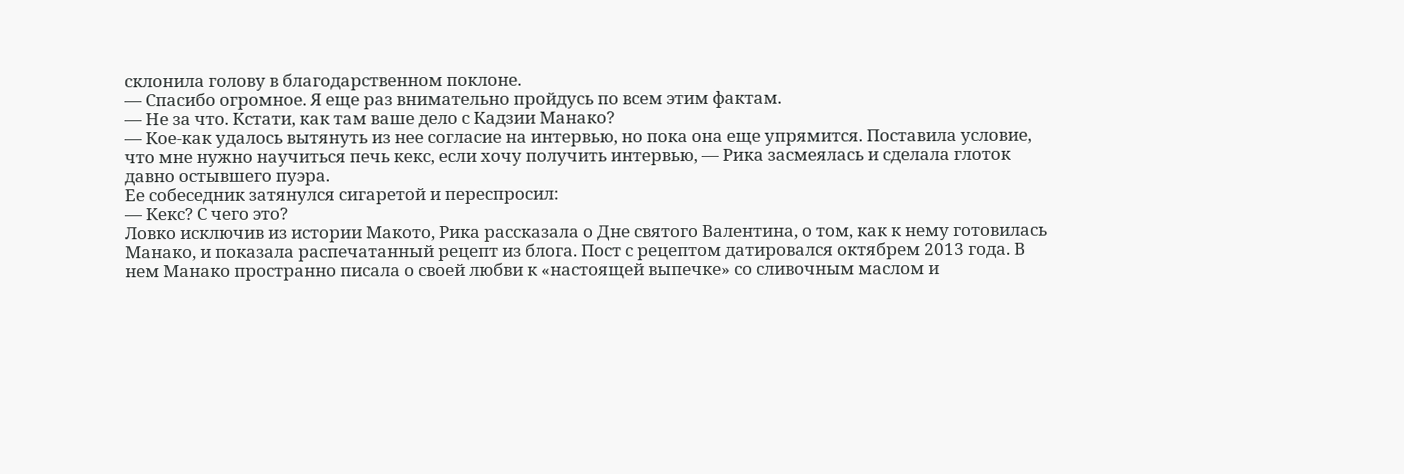склонила голову в благодарственном поклоне.
— Спасибо огромное. Я еще раз внимательно пройдусь по всем этим фактам.
— Не за что. Кстати, как там ваше дело с Кадзии Манако?
— Кое-как удалось вытянуть из нее согласие на интервью, но пока она еще упрямится. Поставила условие, что мне нужно научиться печь кекс, если хочу получить интервью, — Рика засмеялась и сделала глоток давно остывшего пуэра.
Ее собеседник затянулся сигаретой и переспросил:
— Кекс? С чего это?
Ловко исключив из истории Макото, Рика рассказала о Дне святого Валентина, о том, как к нему готовилась Манако, и показала распечатанный рецепт из блога. Пост с рецептом датировался октябрем 2013 года. В нем Манако пространно писала о своей любви к «настоящей выпечке» со сливочным маслом и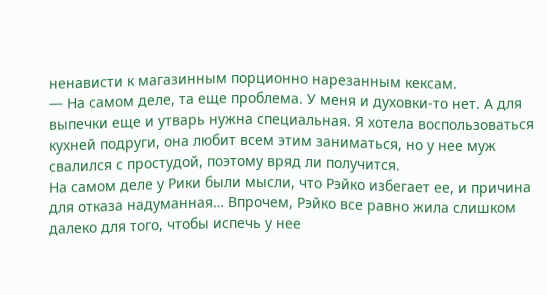ненависти к магазинным порционно нарезанным кексам.
— На самом деле, та еще проблема. У меня и духовки-то нет. А для выпечки еще и утварь нужна специальная. Я хотела воспользоваться кухней подруги, она любит всем этим заниматься, но у нее муж свалился с простудой, поэтому вряд ли получится.
На самом деле у Рики были мысли, что Рэйко избегает ее, и причина для отказа надуманная… Впрочем, Рэйко все равно жила слишком далеко для того, чтобы испечь у нее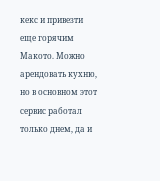кекс и привезти еще горячим Макото. Можно арендовать кухню, но в основном этот сервис работал только днем, да и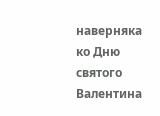наверняка ко Дню святого Валентина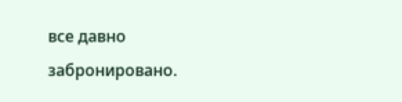все давно забронировано.